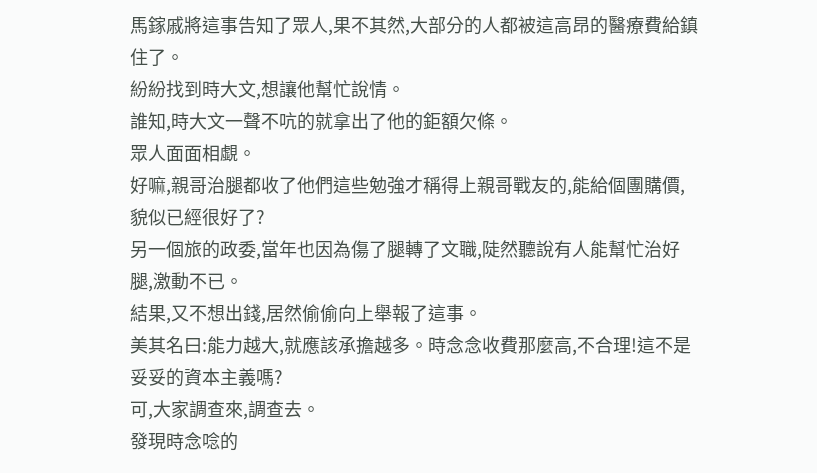馬鎵戚將這事告知了眾人,果不其然,大部分的人都被這高昂的醫療費給鎮住了。
紛紛找到時大文,想讓他幫忙說情。
誰知,時大文一聲不吭的就拿出了他的鉅額欠條。
眾人面面相覷。
好嘛,親哥治腿都收了他們這些勉強才稱得上親哥戰友的,能給個團購價,貌似已經很好了?
另一個旅的政委,當年也因為傷了腿轉了文職,陡然聽說有人能幫忙治好腿,激動不已。
結果,又不想出錢,居然偷偷向上舉報了這事。
美其名曰:能力越大,就應該承擔越多。時念念收費那麼高,不合理!這不是妥妥的資本主義嗎?
可,大家調查來,調查去。
發現時念唸的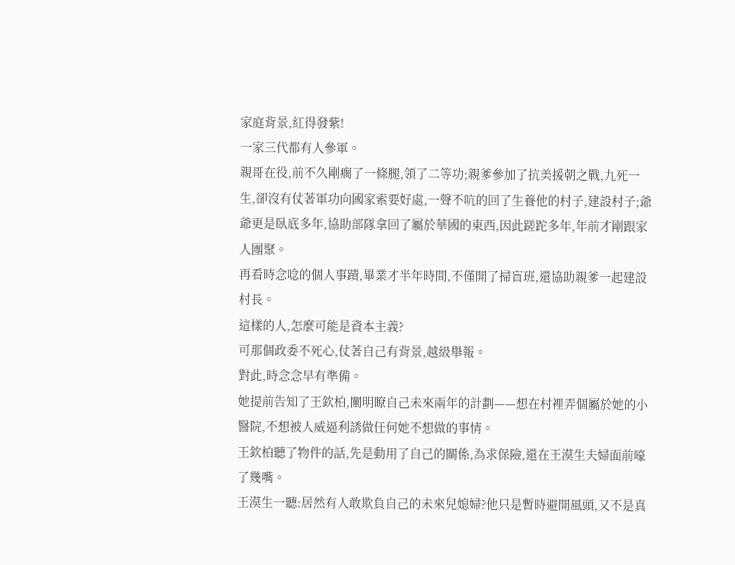家庭背景,紅得發紫!
一家三代都有人參軍。
親哥在役,前不久剛瘸了一條腿,領了二等功;親爹參加了抗美援朝之戰,九死一生,卻沒有仗著軍功向國家索要好處,一聲不吭的回了生養他的村子,建設村子;爺爺更是臥底多年,協助部隊拿回了屬於華國的東西,因此蹉跎多年,年前才剛跟家人團聚。
再看時念唸的個人事蹟,畢業才半年時間,不僅開了掃盲班,還協助親爹一起建設村長。
這樣的人,怎麼可能是資本主義?
可那個政委不死心,仗著自己有背景,越級舉報。
對此,時念念早有準備。
她提前告知了王欽柏,闡明瞭自己未來兩年的計劃——想在村裡弄個屬於她的小醫院,不想被人威逼利誘做任何她不想做的事情。
王欽柏聽了物件的話,先是動用了自己的關係,為求保險,還在王漠生夫婦面前嚎了幾嘴。
王漠生一聽:居然有人敢欺負自己的未來兒媳婦?他只是暫時避開風頭,又不是真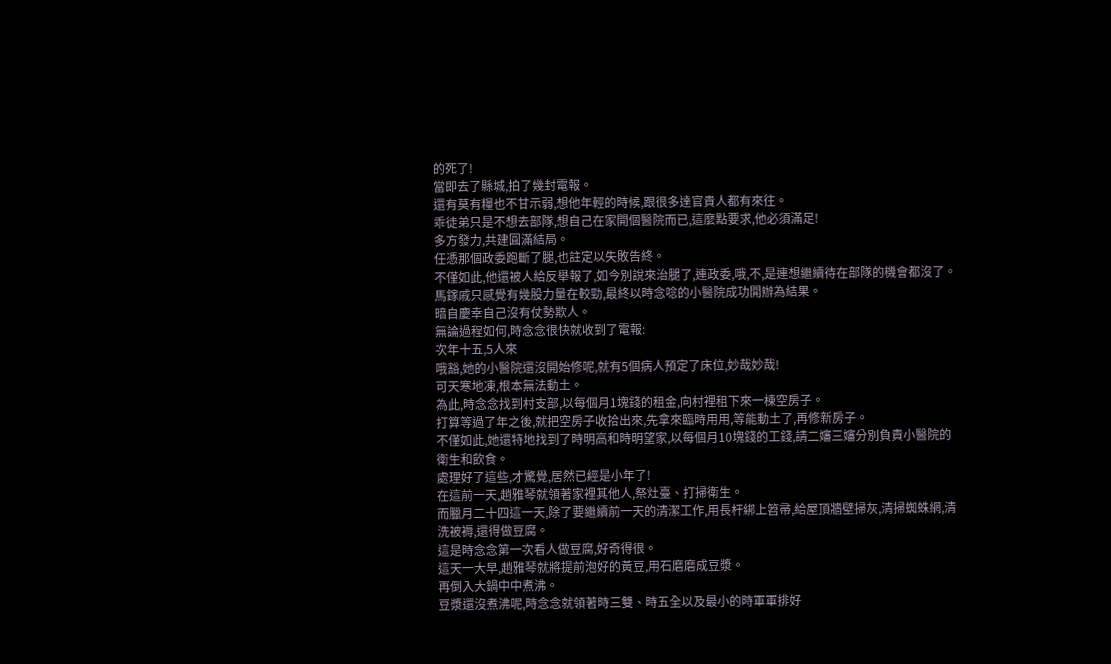的死了!
當即去了縣城,拍了幾封電報。
還有莫有糧也不甘示弱,想他年輕的時候,跟很多達官貴人都有來往。
乖徒弟只是不想去部隊,想自己在家開個醫院而已,這麼點要求,他必須滿足!
多方發力,共建圓滿結局。
任憑那個政委跑斷了腿,也註定以失敗告終。
不僅如此,他還被人給反舉報了,如今別說來治腿了,連政委,哦,不,是連想繼續待在部隊的機會都沒了。
馬鎵戚只感覺有幾股力量在較勁,最終以時念唸的小醫院成功開辦為結果。
暗自慶幸自己沒有仗勢欺人。
無論過程如何,時念念很快就收到了電報:
次年十五,5人來
哦豁,她的小醫院還沒開始修呢,就有5個病人預定了床位,妙哉妙哉!
可天寒地凍,根本無法動土。
為此,時念念找到村支部,以每個月1塊錢的租金,向村裡租下來一棟空房子。
打算等過了年之後,就把空房子收拾出來,先拿來臨時用用,等能動土了,再修新房子。
不僅如此,她還特地找到了時明高和時明望家,以每個月10塊錢的工錢,請二嬸三嬸分別負責小醫院的衛生和飲食。
處理好了這些,才驚覺,居然已經是小年了!
在這前一天,趙雅琴就領著家裡其他人,祭灶臺、打掃衛生。
而臘月二十四這一天,除了要繼續前一天的清潔工作,用長杆綁上笤帚,給屋頂牆壁掃灰,清掃蜘蛛網,清洗被褥,還得做豆腐。
這是時念念第一次看人做豆腐,好奇得很。
這天一大早,趙雅琴就將提前泡好的黃豆,用石磨磨成豆漿。
再倒入大鍋中中煮沸。
豆漿還沒煮沸呢,時念念就領著時三雙、時五全以及最小的時軍軍排好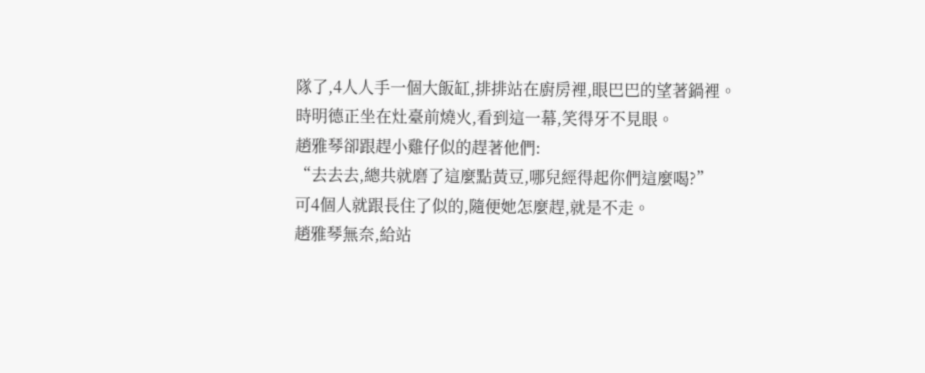隊了,4人人手一個大飯缸,排排站在廚房裡,眼巴巴的望著鍋裡。
時明德正坐在灶臺前燒火,看到這一幕,笑得牙不見眼。
趙雅琴卻跟趕小雞仔似的趕著他們:
“去去去,總共就磨了這麼點黃豆,哪兒經得起你們這麼喝?”
可4個人就跟長住了似的,隨便她怎麼趕,就是不走。
趙雅琴無奈,給站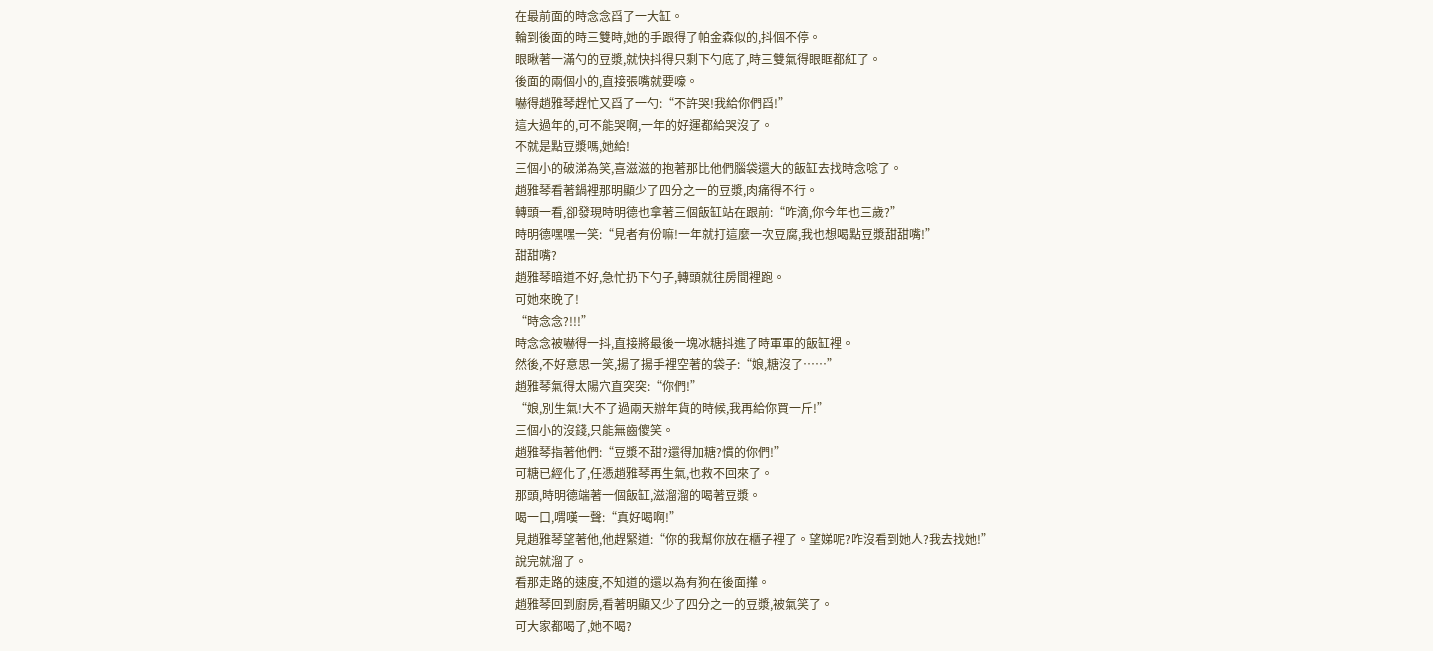在最前面的時念念舀了一大缸。
輪到後面的時三雙時,她的手跟得了帕金森似的,抖個不停。
眼瞅著一滿勺的豆漿,就快抖得只剩下勺底了,時三雙氣得眼眶都紅了。
後面的兩個小的,直接張嘴就要嚎。
嚇得趙雅琴趕忙又舀了一勺:“不許哭!我給你們舀!”
這大過年的,可不能哭啊,一年的好運都給哭沒了。
不就是點豆漿嗎,她給!
三個小的破涕為笑,喜滋滋的抱著那比他們腦袋還大的飯缸去找時念唸了。
趙雅琴看著鍋裡那明顯少了四分之一的豆漿,肉痛得不行。
轉頭一看,卻發現時明德也拿著三個飯缸站在跟前:“咋滴,你今年也三歲?”
時明德嘿嘿一笑:“見者有份嘛!一年就打這麼一次豆腐,我也想喝點豆漿甜甜嘴!”
甜甜嘴?
趙雅琴暗道不好,急忙扔下勺子,轉頭就往房間裡跑。
可她來晚了!
“時念念?!!!”
時念念被嚇得一抖,直接將最後一塊冰糖抖進了時軍軍的飯缸裡。
然後,不好意思一笑,揚了揚手裡空著的袋子:“娘,糖沒了……”
趙雅琴氣得太陽穴直突突:“你們!”
“娘,別生氣!大不了過兩天辦年貨的時候,我再給你買一斤!”
三個小的沒錢,只能無齒傻笑。
趙雅琴指著他們:“豆漿不甜?還得加糖?慣的你們!”
可糖已經化了,任憑趙雅琴再生氣,也救不回來了。
那頭,時明德端著一個飯缸,滋溜溜的喝著豆漿。
喝一口,喟嘆一聲:“真好喝啊!”
見趙雅琴望著他,他趕緊道:“你的我幫你放在櫃子裡了。望娣呢?咋沒看到她人?我去找她!”
說完就溜了。
看那走路的速度,不知道的還以為有狗在後面攆。
趙雅琴回到廚房,看著明顯又少了四分之一的豆漿,被氣笑了。
可大家都喝了,她不喝?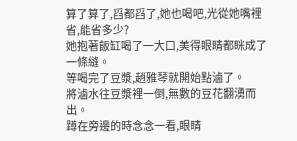算了算了,舀都舀了,她也喝吧,光從她嘴裡省,能省多少?
她抱著飯缸喝了一大口,美得眼睛都眯成了一條縫。
等喝完了豆漿,趙雅琴就開始點滷了。
將滷水往豆漿裡一倒,無數的豆花翻湧而出。
蹲在旁邊的時念念一看,眼睛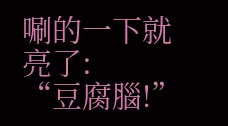唰的一下就亮了:
“豆腐腦!”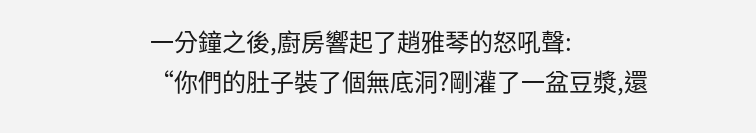一分鐘之後,廚房響起了趙雅琴的怒吼聲:
“你們的肚子裝了個無底洞?剛灌了一盆豆漿,還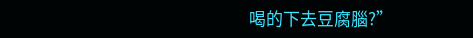喝的下去豆腐腦?”